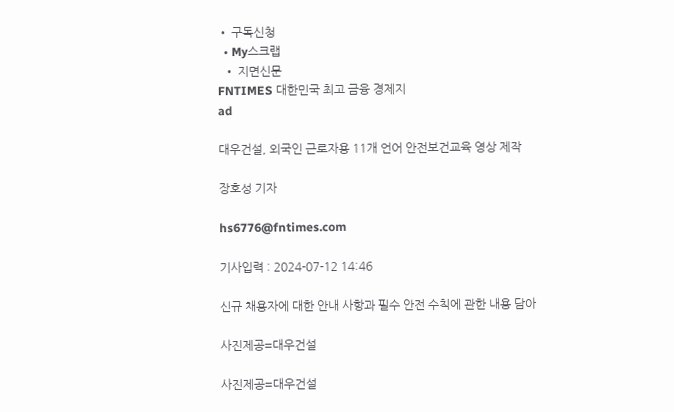• 구독신청
  • My스크랩
  • 지면신문
FNTIMES 대한민국 최고 금융 경제지
ad

대우건설, 외국인 근로자용 11개 언어 안전보건교육 영상 제작

장호성 기자

hs6776@fntimes.com

기사입력 : 2024-07-12 14:46

신규 채용자에 대한 안내 사항과 필수 안전 수칙에 관한 내용 담아

사진제공=대우건설

사진제공=대우건설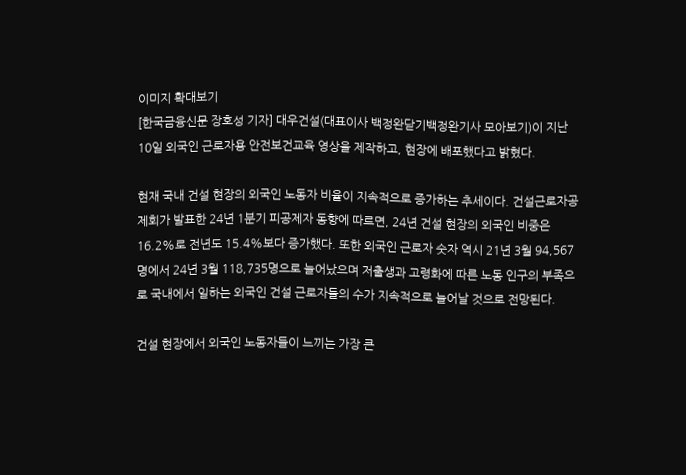이미지 확대보기
[한국금융신문 장호성 기자] 대우건설(대표이사 백정완닫기백정완기사 모아보기)이 지난 10일 외국인 근로자용 안전보건교육 영상을 제작하고, 현장에 배포했다고 밝혔다.

현재 국내 건설 현장의 외국인 노동자 비율이 지속적으로 증가하는 추세이다. 건설근로자공제회가 발표한 24년 1분기 피공제자 동향에 따르면, 24년 건설 현장의 외국인 비중은 16.2%로 전년도 15.4%보다 증가했다. 또한 외국인 근로자 숫자 역시 21년 3월 94,567명에서 24년 3월 118,735명으로 늘어났으며 저출생과 고령화에 따른 노동 인구의 부족으로 국내에서 일하는 외국인 건설 근로자들의 수가 지속적으로 늘어날 것으로 전망된다.

건설 현장에서 외국인 노동자들이 느끼는 가장 큰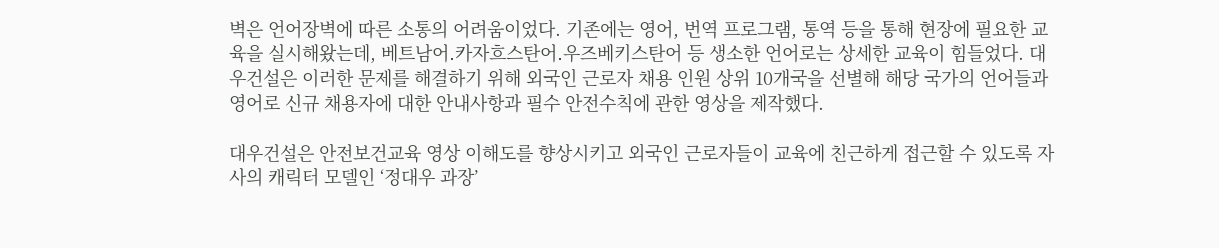벽은 언어장벽에 따른 소통의 어려움이었다. 기존에는 영어, 번역 프로그램, 통역 등을 통해 현장에 필요한 교육을 실시해왔는데, 베트남어․카자흐스탄어․우즈베키스탄어 등 생소한 언어로는 상세한 교육이 힘들었다. 대우건설은 이러한 문제를 해결하기 위해 외국인 근로자 채용 인원 상위 10개국을 선별해 해당 국가의 언어들과 영어로 신규 채용자에 대한 안내사항과 필수 안전수칙에 관한 영상을 제작했다.

대우건설은 안전보건교육 영상 이해도를 향상시키고 외국인 근로자들이 교육에 친근하게 접근할 수 있도록 자사의 캐릭터 모델인 ‘정대우 과장’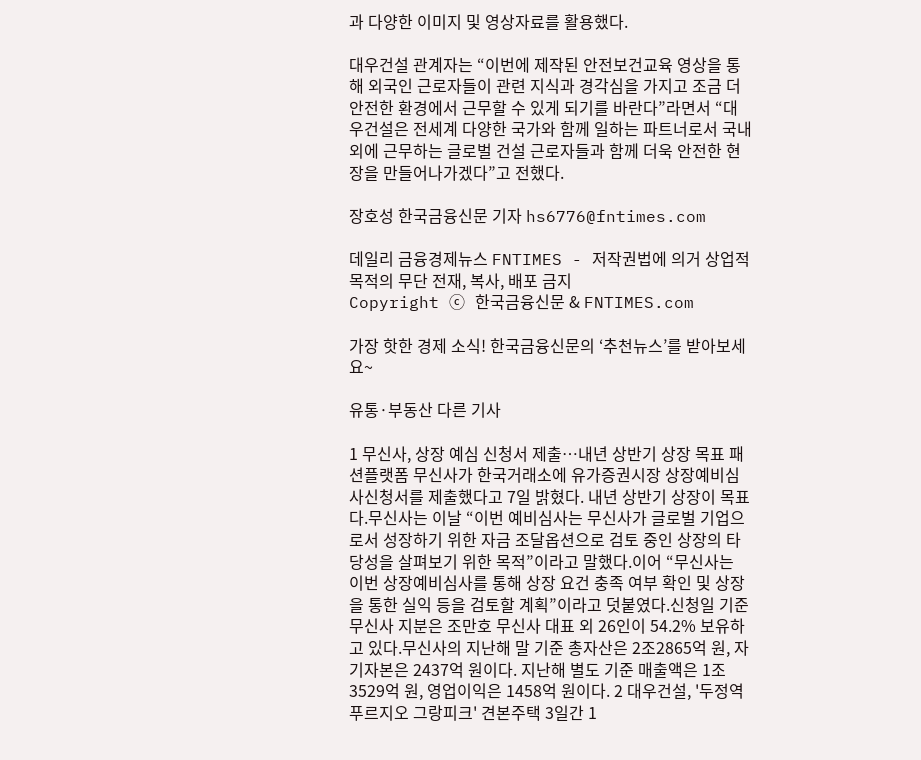과 다양한 이미지 및 영상자료를 활용했다.

대우건설 관계자는 “이번에 제작된 안전보건교육 영상을 통해 외국인 근로자들이 관련 지식과 경각심을 가지고 조금 더 안전한 환경에서 근무할 수 있게 되기를 바란다”라면서 “대우건설은 전세계 다양한 국가와 함께 일하는 파트너로서 국내외에 근무하는 글로벌 건설 근로자들과 함께 더욱 안전한 현장을 만들어나가겠다”고 전했다.

장호성 한국금융신문 기자 hs6776@fntimes.com

데일리 금융경제뉴스 FNTIMES - 저작권법에 의거 상업적 목적의 무단 전재, 복사, 배포 금지
Copyright ⓒ 한국금융신문 & FNTIMES.com

가장 핫한 경제 소식! 한국금융신문의 ‘추천뉴스’를 받아보세요~

유통·부동산 다른 기사

1 무신사, 상장 예심 신청서 제출…내년 상반기 상장 목표 패션플랫폼 무신사가 한국거래소에 유가증권시장 상장예비심사신청서를 제출했다고 7일 밝혔다. 내년 상반기 상장이 목표다.무신사는 이날 “이번 예비심사는 무신사가 글로벌 기업으로서 성장하기 위한 자금 조달옵션으로 검토 중인 상장의 타당성을 살펴보기 위한 목적”이라고 말했다.이어 “무신사는 이번 상장예비심사를 통해 상장 요건 충족 여부 확인 및 상장을 통한 실익 등을 검토할 계획”이라고 덧붙였다.신청일 기준 무신사 지분은 조만호 무신사 대표 외 26인이 54.2% 보유하고 있다.무신사의 지난해 말 기준 총자산은 2조2865억 원, 자기자본은 2437억 원이다. 지난해 별도 기준 매출액은 1조3529억 원, 영업이익은 1458억 원이다. 2 대우건설, '두정역 푸르지오 그랑피크' 견본주택 3일간 1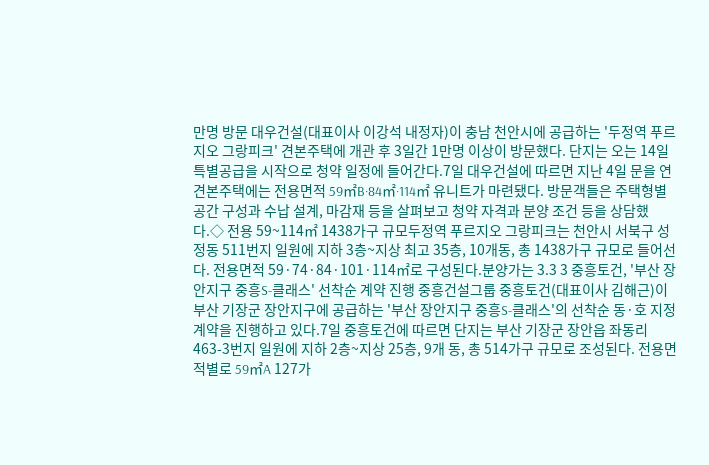만명 방문 대우건설(대표이사 이강석 내정자)이 충남 천안시에 공급하는 '두정역 푸르지오 그랑피크' 견본주택에 개관 후 3일간 1만명 이상이 방문했다. 단지는 오는 14일 특별공급을 시작으로 청약 일정에 들어간다.7일 대우건설에 따르면 지난 4일 문을 연 견본주택에는 전용면적 59㎡B·84㎡·114㎡ 유니트가 마련됐다. 방문객들은 주택형별 공간 구성과 수납 설계, 마감재 등을 살펴보고 청약 자격과 분양 조건 등을 상담했다.◇ 전용 59~114㎡ 1438가구 규모두정역 푸르지오 그랑피크는 천안시 서북구 성정동 511번지 일원에 지하 3층~지상 최고 35층, 10개동, 총 1438가구 규모로 들어선다. 전용면적 59·74·84·101·114㎡로 구성된다.분양가는 3.3 3 중흥토건, '부산 장안지구 중흥S-클래스' 선착순 계약 진행 중흥건설그룹 중흥토건(대표이사 김해근)이 부산 기장군 장안지구에 공급하는 '부산 장안지구 중흥S-클래스'의 선착순 동·호 지정 계약을 진행하고 있다.7일 중흥토건에 따르면 단지는 부산 기장군 장안읍 좌동리 463-3번지 일원에 지하 2층~지상 25층, 9개 동, 총 514가구 규모로 조성된다. 전용면적별로 59㎡A 127가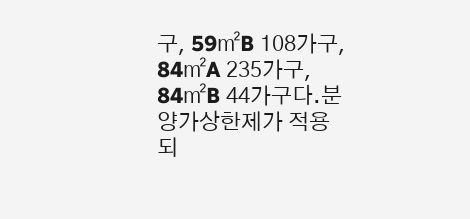구, 59㎡B 108가구, 84㎡A 235가구, 84㎡B 44가구다.분양가상한제가 적용되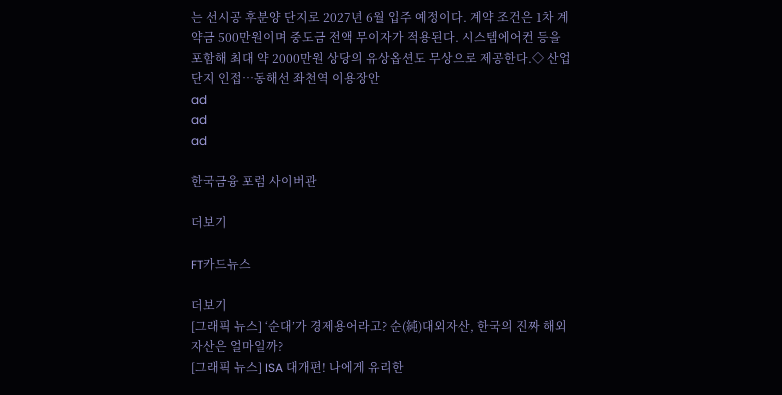는 선시공 후분양 단지로 2027년 6월 입주 예정이다. 계약 조건은 1차 계약금 500만원이며 중도금 전액 무이자가 적용된다. 시스템에어컨 등을 포함해 최대 약 2000만원 상당의 유상옵션도 무상으로 제공한다.◇ 산업단지 인접…동해선 좌천역 이용장안
ad
ad
ad

한국금융 포럼 사이버관

더보기

FT카드뉴스

더보기
[그래픽 뉴스] ‘순대’가 경제용어라고? 순(純)대외자산, 한국의 진짜 해외자산은 얼마일까?
[그래픽 뉴스] ISA 대개편! 나에게 유리한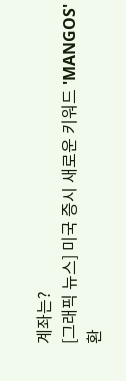계좌는?
[그래픽 뉴스] 미국 증시 새로운 키워드 'MANGOS'
환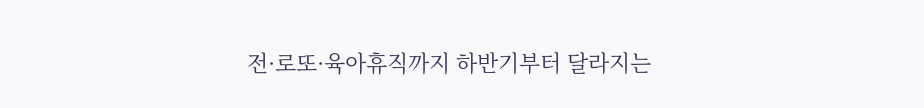전·로또·육아휴직까지 하반기부터 달라지는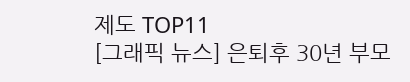제도 TOP11
[그래픽 뉴스] 은퇴후 30년 부모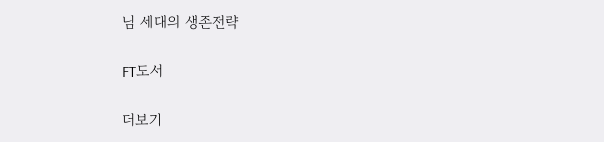님 세대의 생존전략

FT도서

더보기